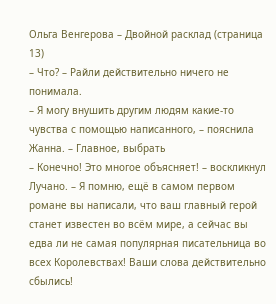Ольга Венгерова – Двойной расклад (страница 13)
– Что? – Райли действительно ничего не понимала.
– Я могу внушить другим людям какие-то чувства с помощью написанного, – пояснила Жанна. – Главное, выбрать
– Конечно! Это многое объясняет! – воскликнул Лучано. – Я помню, ещё в самом первом романе вы написали, что ваш главный герой станет известен во всём мире, а сейчас вы едва ли не самая популярная писательница во всех Королевствах! Ваши слова действительно сбылись!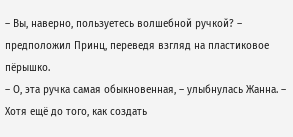– Вы, наверно, пользуетесь волшебной ручкой? – предположил Принц, переведя взгляд на пластиковое пёрышко.
– О, эта ручка самая обыкновенная, – улыбнулась Жанна. – Хотя ещё до того, как создать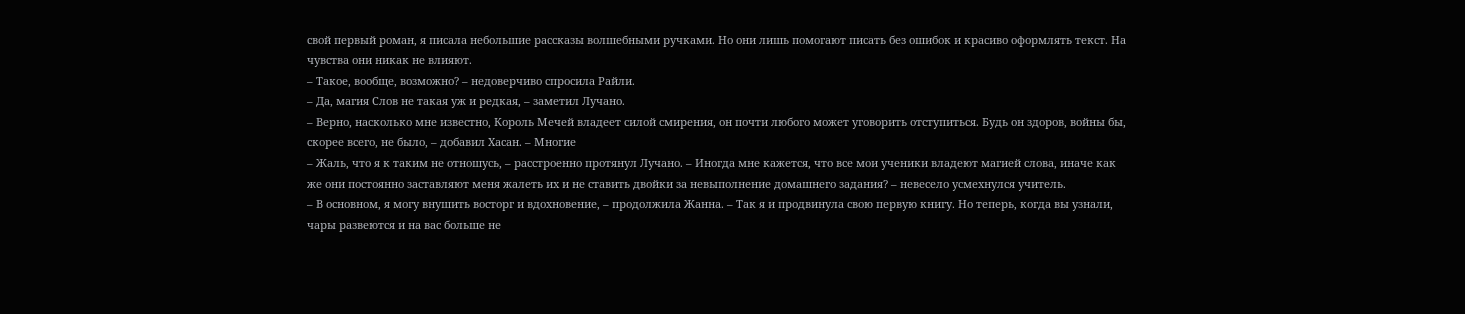свой первый роман, я писала небольшие рассказы волшебными ручками. Но они лишь помогают писать без ошибок и красиво оформлять текст. На чувства они никак не влияют.
– Такое, вообще, возможно? – недоверчиво спросила Райли.
– Да, магия Слов не такая уж и редкая, – заметил Лучано.
– Верно, насколько мне известно, Король Мечей владеет силой смирения, он почти любого может уговорить отступиться. Будь он здоров, войны бы, скорее всего, не было, – добавил Хасан. – Многие
– Жаль, что я к таким не отношусь, – расстроенно протянул Лучано. – Иногда мне кажется, что все мои ученики владеют магией слова, иначе как же они постоянно заставляют меня жалеть их и не ставить двойки за невыполнение домашнего задания? – невесело усмехнулся учитель.
– В основном, я могу внушить восторг и вдохновение, – продолжила Жанна. – Так я и продвинула свою первую книгу. Но теперь, когда вы узнали, чары развеются и на вас больше не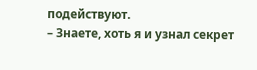подействуют.
– Знаете, хоть я и узнал секрет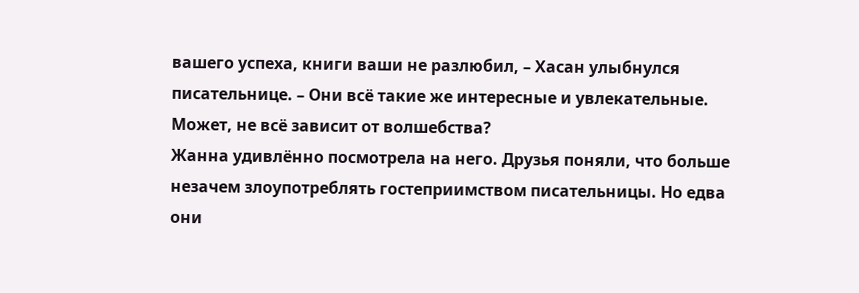вашего успеха, книги ваши не разлюбил, – Хасан улыбнулся писательнице. – Они всё такие же интересные и увлекательные. Может, не всё зависит от волшебства?
Жанна удивлённо посмотрела на него. Друзья поняли, что больше незачем злоупотреблять гостеприимством писательницы. Но едва они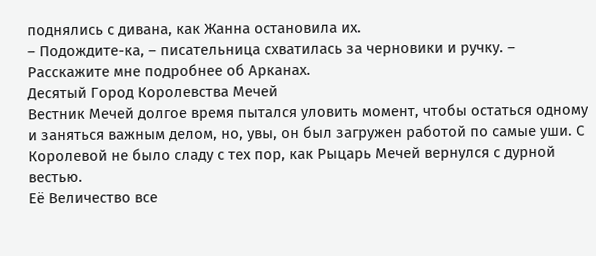поднялись с дивана, как Жанна остановила их.
– Подождите-ка, – писательница схватилась за черновики и ручку. – Расскажите мне подробнее об Арканах.
Десятый Город Королевства Мечей
Вестник Мечей долгое время пытался уловить момент, чтобы остаться одному и заняться важным делом, но, увы, он был загружен работой по самые уши. С Королевой не было сладу с тех пор, как Рыцарь Мечей вернулся с дурной вестью.
Её Величество все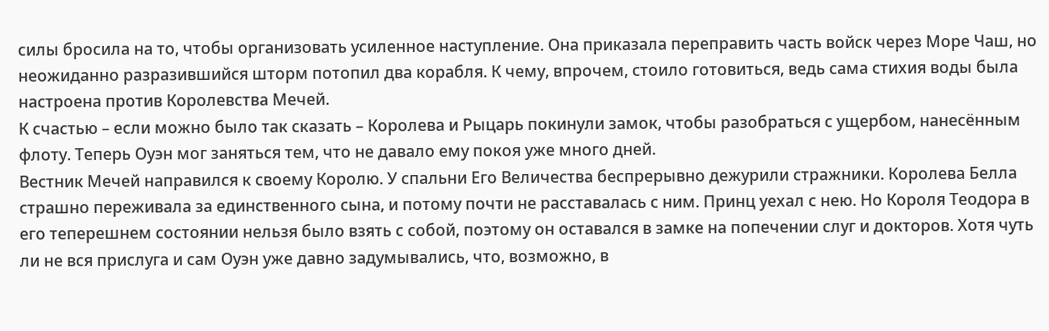силы бросила на то, чтобы организовать усиленное наступление. Она приказала переправить часть войск через Море Чаш, но неожиданно разразившийся шторм потопил два корабля. К чему, впрочем, стоило готовиться, ведь сама стихия воды была настроена против Королевства Мечей.
К счастью – если можно было так сказать – Королева и Рыцарь покинули замок, чтобы разобраться с ущербом, нанесённым флоту. Теперь Оуэн мог заняться тем, что не давало ему покоя уже много дней.
Вестник Мечей направился к своему Королю. У спальни Его Величества беспрерывно дежурили стражники. Королева Белла страшно переживала за единственного сына, и потому почти не расставалась с ним. Принц уехал с нею. Но Короля Теодора в его теперешнем состоянии нельзя было взять с собой, поэтому он оставался в замке на попечении слуг и докторов. Хотя чуть ли не вся прислуга и сам Оуэн уже давно задумывались, что, возможно, в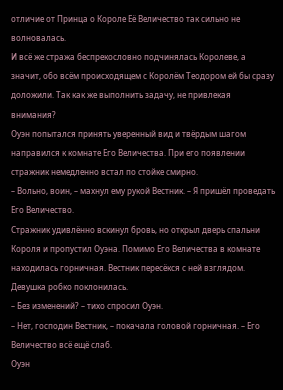отличие от Принца о Короле Её Величество так сильно не волновалась.
И всё же стража беспрекословно подчинялась Королеве, а значит, обо всём происходящем с Королём Теодором ей бы сразу доложили. Так как же выполнить задачу, не привлекая внимания?
Оуэн попытался принять уверенный вид и твёрдым шагом направился к комнате Его Величества. При его появлении стражник немедленно встал по стойке смирно.
– Вольно, воин, – махнул ему рукой Вестник. – Я пришёл проведать Его Величество.
Стражник удивлённо вскинул бровь, но открыл дверь спальни Короля и пропустил Оуэна. Помимо Его Величества в комнате находилась горничная. Вестник пересёкся с ней взглядом. Девушка робко поклонилась.
– Без изменений? – тихо спросил Оуэн.
– Нет, господин Вестник, – покачала головой горничная. – Его Величество всё ещё слаб.
Оуэн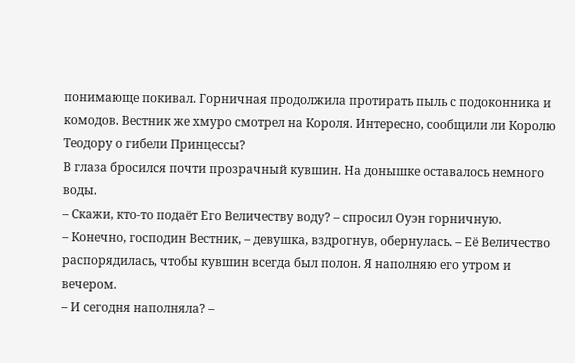понимающе покивал. Горничная продолжила протирать пыль с подоконника и комодов. Вестник же хмуро смотрел на Короля. Интересно, сообщили ли Королю Теодору о гибели Принцессы?
В глаза бросился почти прозрачный кувшин. На донышке оставалось немного воды.
– Скажи, кто-то подаёт Его Величеству воду? – спросил Оуэн горничную.
– Конечно, господин Вестник, – девушка, вздрогнув, обернулась. – Её Величество распорядилась, чтобы кувшин всегда был полон. Я наполняю его утром и вечером.
– И сегодня наполняла? –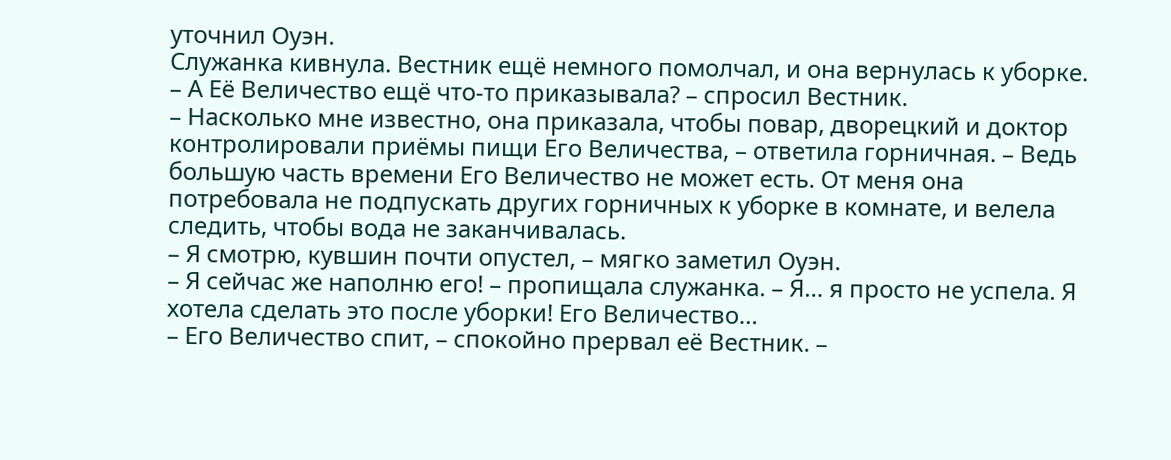уточнил Оуэн.
Служанка кивнула. Вестник ещё немного помолчал, и она вернулась к уборке.
– А Её Величество ещё что-то приказывала? – спросил Вестник.
– Насколько мне известно, она приказала, чтобы повар, дворецкий и доктор контролировали приёмы пищи Его Величества, – ответила горничная. – Ведь большую часть времени Его Величество не может есть. От меня она потребовала не подпускать других горничных к уборке в комнате, и велела следить, чтобы вода не заканчивалась.
– Я смотрю, кувшин почти опустел, – мягко заметил Оуэн.
– Я сейчас же наполню его! – пропищала служанка. – Я… я просто не успела. Я хотела сделать это после уборки! Его Величество…
– Его Величество спит, – спокойно прервал её Вестник. –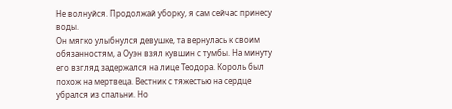Не волнуйся. Продолжай уборку, я сам сейчас принесу воды.
Он мягко улыбнулся девушке, та вернулась к своим обязанностям, а Оуэн взял кувшин с тумбы. На минуту его взгляд задержался на лице Теодора. Король был похож на мертвеца. Вестник с тяжестью на сердце убрался из спальни. Но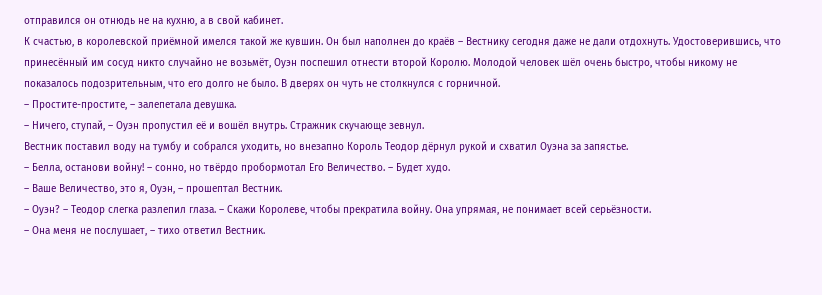отправился он отнюдь не на кухню, а в свой кабинет.
К счастью, в королевской приёмной имелся такой же кувшин. Он был наполнен до краёв – Вестнику сегодня даже не дали отдохнуть. Удостоверившись, что принесённый им сосуд никто случайно не возьмёт, Оуэн поспешил отнести второй Королю. Молодой человек шёл очень быстро, чтобы никому не показалось подозрительным, что его долго не было. В дверях он чуть не столкнулся с горничной.
– Простите-простите, – залепетала девушка.
– Ничего, ступай, – Оуэн пропустил её и вошёл внутрь. Стражник скучающе зевнул.
Вестник поставил воду на тумбу и собрался уходить, но внезапно Король Теодор дёрнул рукой и схватил Оуэна за запястье.
– Белла, останови войну! – сонно, но твёрдо пробормотал Его Величество. – Будет худо.
– Ваше Величество, это я, Оуэн, – прошептал Вестник.
– Оуэн? – Теодор слегка разлепил глаза. – Скажи Королеве, чтобы прекратила войну. Она упрямая, не понимает всей серьёзности.
– Она меня не послушает, – тихо ответил Вестник.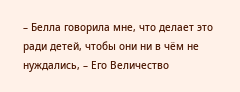– Белла говорила мне, что делает это ради детей, чтобы они ни в чём не нуждались, – Его Величество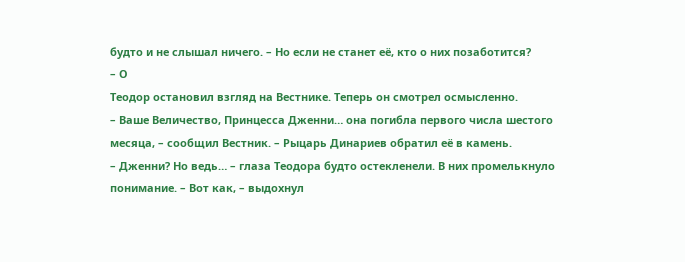будто и не слышал ничего. – Но если не станет её, кто о них позаботится?
– О
Теодор остановил взгляд на Вестнике. Теперь он смотрел осмысленно.
– Ваше Величество, Принцесса Дженни… она погибла первого числа шестого месяца, – сообщил Вестник. – Рыцарь Динариев обратил её в камень.
– Дженни? Но ведь… – глаза Теодора будто остекленели. В них промелькнуло понимание. – Вот как, – выдохнул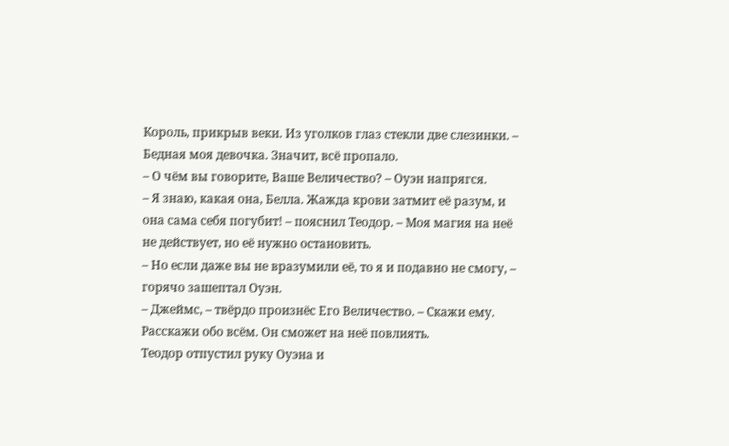Король, прикрыв веки. Из уголков глаз стекли две слезинки. – Бедная моя девочка. Значит, всё пропало.
– О чём вы говорите, Ваше Величество? – Оуэн напрягся.
– Я знаю, какая она, Белла. Жажда крови затмит её разум, и она сама себя погубит! – пояснил Теодор. – Моя магия на неё не действует, но её нужно остановить.
– Но если даже вы не вразумили её, то я и подавно не смогу, – горячо зашептал Оуэн.
– Джеймс, – твёрдо произнёс Его Величество. – Скажи ему. Расскажи обо всём. Он сможет на неё повлиять.
Теодор отпустил руку Оуэна и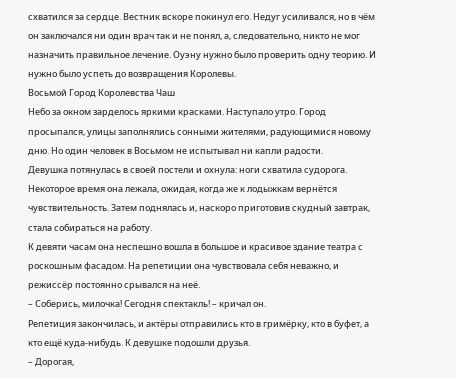схватился за сердце. Вестник вскоре покинул его. Недуг усиливался, но в чём он заключался ни один врач так и не понял, а, следовательно, никто не мог назначить правильное лечение. Оуэну нужно было проверить одну теорию. И нужно было успеть до возвращения Королевы.
Восьмой Город Королевства Чаш
Небо за окном зарделось яркими красками. Наступало утро. Город просыпался, улицы заполнялись сонными жителями, радующимися новому дню. Но один человек в Восьмом не испытывал ни капли радости.
Девушка потянулась в своей постели и охнула: ноги схватила судорога. Некоторое время она лежала, ожидая, когда же к лодыжкам вернётся чувствительность. Затем поднялась и, наскоро приготовив скудный завтрак, стала собираться на работу.
К девяти часам она неспешно вошла в большое и красивое здание театра с роскошным фасадом. На репетиции она чувствовала себя неважно, и режиссёр постоянно срывался на неё.
– Соберись, милочка! Сегодня спектакль! – кричал он.
Репетиция закончилась, и актёры отправились кто в гримёрку, кто в буфет, а кто ещё куда-нибудь. К девушке подошли друзья.
– Дорогая,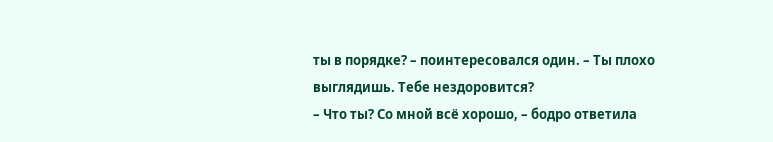ты в порядке? – поинтересовался один. – Ты плохо выглядишь. Тебе нездоровится?
– Что ты? Со мной всё хорошо, – бодро ответила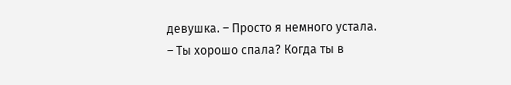девушка. – Просто я немного устала.
– Ты хорошо спала? Когда ты в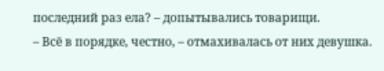последний раз ела? – допытывались товарищи.
– Всё в порядке, честно, – отмахивалась от них девушка.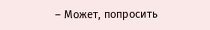– Может, попросить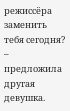режиссёра заменить тебя сегодня? – предложила другая девушка.